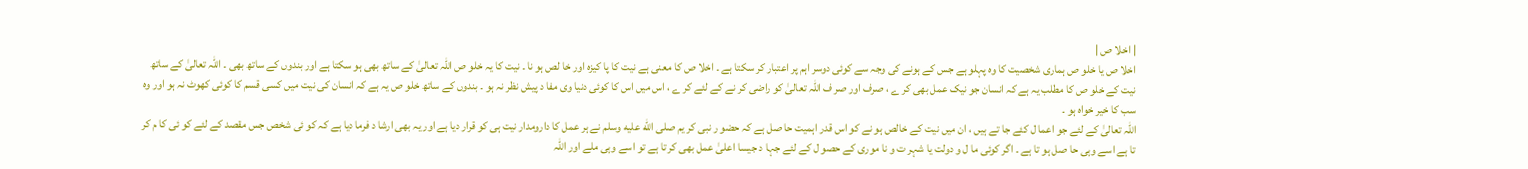| اخلا ص |
اخلا ص یا خلو ص ہماری شخصیت کا وہ پہلو ہے جس کے ہونے کی وجہ سے کوئی دوسر اہم پر اعتبار کر سکتا ہے ۔ اخلا ص کا معنی ہے نیت کا پا کیزہ اور خا لص ہو نا ۔ نیت کا یہ خلو ص اللہ تعالیٰ کے ساتھ بھی ہو سکتا ہے اور بندوں کے ساتھ بھی ۔ اللہ تعالیٰ کے ساتھ نیت کے خلو ص کا مطلب یہ ہے کہ انسان جو نیک عمل بھی کر ے ، صرف اور صر ف اللہ تعالیٰ کو راضی کر نے کے لئے کر ے ، اس میں اس کا کوئی دنیا وی مفا د پیش نظر نہ ہو ۔ بندوں کے ساتھ خلو ص یہ ہے کہ انسان کی نیت میں کسی قسم کا کوئی کھوٹ نہ ہو اور وہ سب کا خیر خواہ ہو ۔
اللہ تعالیٰ کے لئے جو اعما ل کئے جا تے ہیں ، ان میں نیت کے خالص ہو نے کو اس قدر اہمیت حا صل ہے کہ حضو ر نبی کر یم صلى الله عليه وسلم نے ہر عمل کا دارومدار نیت ہی کو قرار دیا ہے اور یہ بھی ارشا د فرما دیا ہے کہ کو ئی شخص جس مقصد کے لئے کو ئی کا م کر تا ہے اسے وہی حا صل ہو تا ہے ۔ اگر کوئی ما ل و دولت یا شہر ت و نا موری کے حصو ل کے لئے جہا د جیسا اعلیٰ عمل بھی کر تا ہے تو اسے وہی ملے اور اللہ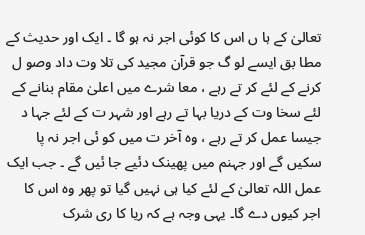تعالیٰ کے ہا ں اس کا کوئی اجر نہ ہو گا ۔ ایک اور حدیث کے مطا بق ایسے لو گ جو قرآن مجید کی تلا وت داد وصو ل کرنے کے لئے کر تے رہے ، معا شرے میں اعلیٰ مقام بنانے کے لئے سخا وت کے دریا بہا تے رہے اور شہر ت کے لئے جہا د جیسا عمل کر تے رہے ، وہ آخر ت میں کو ئی اجر نہ پا سکیں گے اور جہنم میں پھینک دئیے جا ئیں گے ۔ جب ایک عمل اللہ تعالیٰ کے لئے کیا ہی نہیں گیا تو پھر وہ اس کا اجر کیوں دے گا۔ یہی وجہ ہے کہ ریا کا ری شرک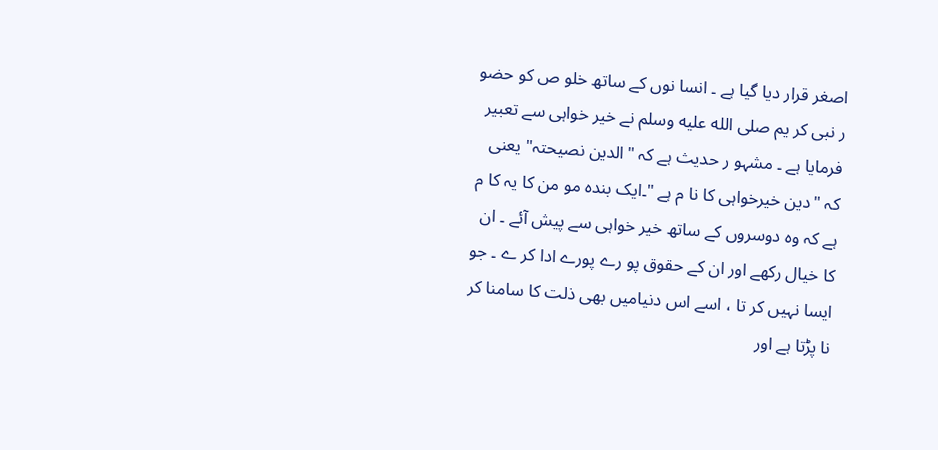اصغر قرار دیا گیا ہے ۔ انسا نوں کے ساتھ خلو ص کو حضو ر نبی کر یم صلى الله عليه وسلم نے خیر خواہی سے تعبیر فرمایا ہے ۔ مشہو ر حدیث ہے کہ "الدین نصیحتہ" یعنی کہ "دین خیرخواہی کا نا م ہے "۔ایک بندہ مو من کا یہ کا م ہے کہ وہ دوسروں کے ساتھ خیر خواہی سے پیش آئے ۔ ان کا خیال رکھے اور ان کے حقوق پو رے پورے ادا کر ے ۔ جو ایسا نہیں کر تا ، اسے اس دنیامیں بھی ذلت کا سامنا کر نا پڑتا ہے اور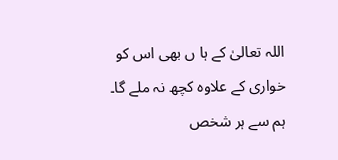اللہ تعالیٰ کے ہا ں بھی اس کو خواری کے علاوہ کچھ نہ ملے گا۔ ہم سے ہر شخص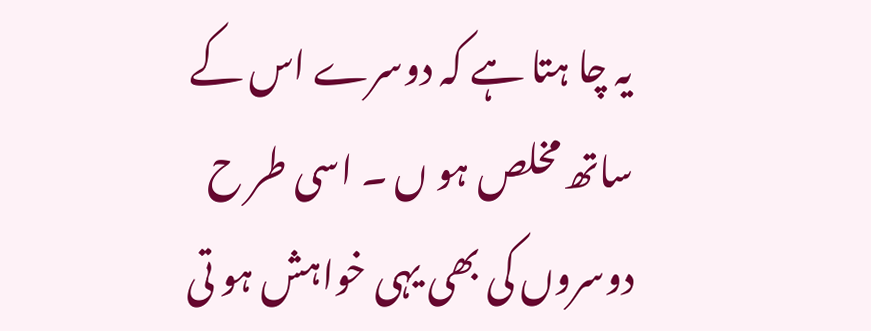یہ چا ہتا ہے کہ دوسرے اس کے ساتھ مخلص ہو ں ۔ اسی طر ح دوسروں کی بھی یہی خواہش ہو تی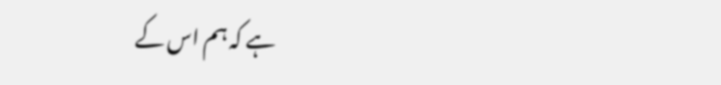ہے کہ ہم اس کے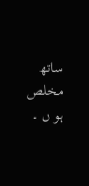ساتھ مخلص ہو ں ۔